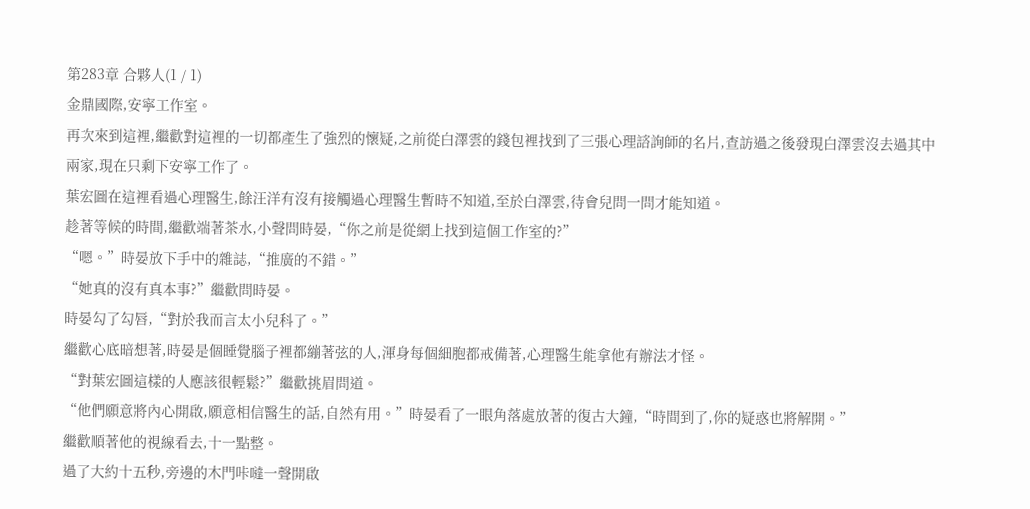第283章 合夥人(1 / 1)
金鼎國際,安寧工作室。
再次來到這裡,繼歡對這裡的一切都產生了強烈的懷疑,之前從白澤雲的錢包裡找到了三張心理諮詢師的名片,查訪過之後發現白澤雲沒去過其中兩家,現在只剩下安寧工作了。
葉宏圖在這裡看過心理醫生,餘汪洋有沒有接觸過心理醫生暫時不知道,至於白澤雲,待會兒問一問才能知道。
趁著等候的時間,繼歡端著茶水,小聲問時晏,“你之前是從網上找到這個工作室的?”
“嗯。”時晏放下手中的雜誌,“推廣的不錯。”
“她真的沒有真本事?”繼歡問時晏。
時晏勾了勾唇,“對於我而言太小兒科了。”
繼歡心底暗想著,時晏是個睡覺腦子裡都繃著弦的人,渾身每個細胞都戒備著,心理醫生能拿他有辦法才怪。
“對葉宏圖這樣的人應該很輕鬆?”繼歡挑眉問道。
“他們願意將內心開啟,願意相信醫生的話,自然有用。”時晏看了一眼角落處放著的復古大鐘,“時間到了,你的疑惑也將解開。”
繼歡順著他的視線看去,十一點整。
過了大約十五秒,旁邊的木門咔噠一聲開啟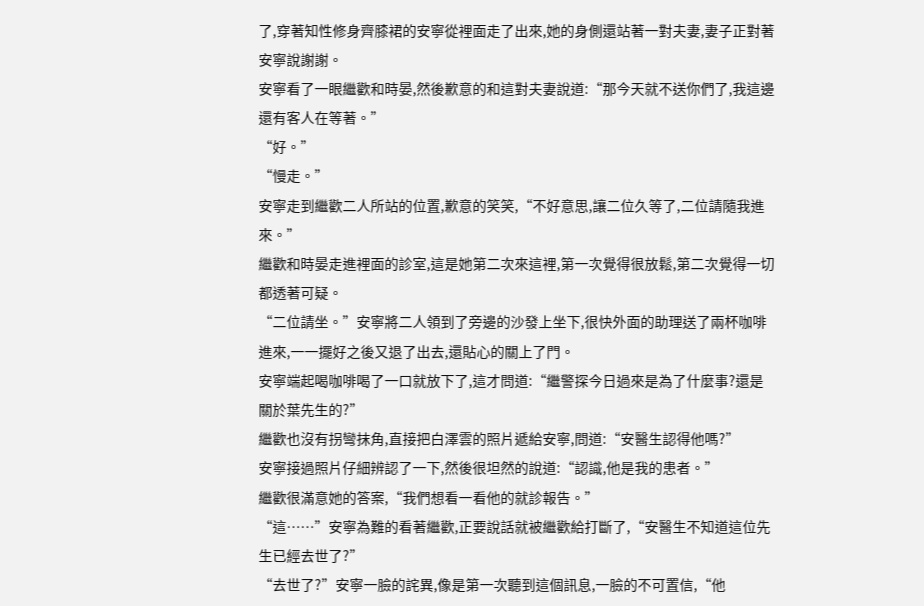了,穿著知性修身齊膝裙的安寧從裡面走了出來,她的身側還站著一對夫妻,妻子正對著安寧說謝謝。
安寧看了一眼繼歡和時晏,然後歉意的和這對夫妻說道:“那今天就不送你們了,我這邊還有客人在等著。”
“好。”
“慢走。”
安寧走到繼歡二人所站的位置,歉意的笑笑,“不好意思,讓二位久等了,二位請隨我進來。”
繼歡和時晏走進裡面的診室,這是她第二次來這裡,第一次覺得很放鬆,第二次覺得一切都透著可疑。
“二位請坐。”安寧將二人領到了旁邊的沙發上坐下,很快外面的助理送了兩杯咖啡進來,一一擺好之後又退了出去,還貼心的關上了門。
安寧端起喝咖啡喝了一口就放下了,這才問道:“繼警探今日過來是為了什麼事?還是關於葉先生的?”
繼歡也沒有拐彎抹角,直接把白澤雲的照片遞給安寧,問道:“安醫生認得他嗎?”
安寧接過照片仔細辨認了一下,然後很坦然的說道:“認識,他是我的患者。”
繼歡很滿意她的答案,“我們想看一看他的就診報告。”
“這……”安寧為難的看著繼歡,正要說話就被繼歡給打斷了,“安醫生不知道這位先生已經去世了?”
“去世了?”安寧一臉的詫異,像是第一次聽到這個訊息,一臉的不可置信,“他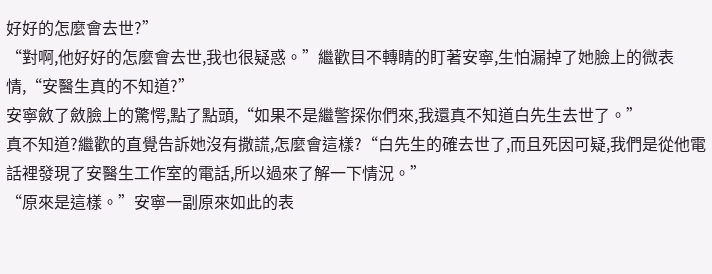好好的怎麼會去世?”
“對啊,他好好的怎麼會去世,我也很疑惑。”繼歡目不轉睛的盯著安寧,生怕漏掉了她臉上的微表情,“安醫生真的不知道?”
安寧斂了斂臉上的驚愕,點了點頭,“如果不是繼警探你們來,我還真不知道白先生去世了。”
真不知道?繼歡的直覺告訴她沒有撒謊,怎麼會這樣?“白先生的確去世了,而且死因可疑,我們是從他電話裡發現了安醫生工作室的電話,所以過來了解一下情況。”
“原來是這樣。”安寧一副原來如此的表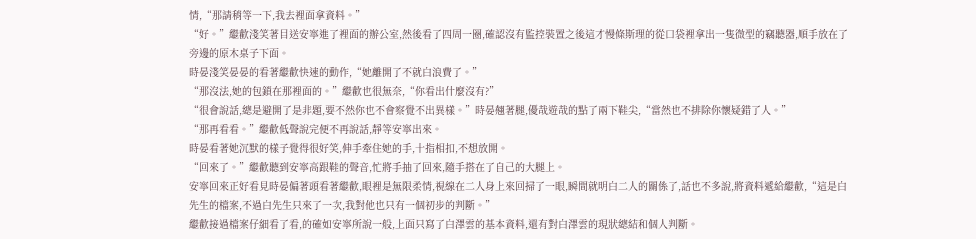情,“那請稍等一下,我去裡面拿資料。”
“好。”繼歡淺笑著目送安寧進了裡面的辦公室,然後看了四周一圈,確認沒有監控裝置之後這才慢條斯理的從口袋裡拿出一隻微型的竊聽器,順手放在了旁邊的原木桌子下面。
時晏淺笑晏晏的看著繼歡快速的動作,“她離開了不就白浪費了。”
“那沒法,她的包鎖在那裡面的。”繼歡也很無奈,“你看出什麼沒有?”
“很會說話,總是避開了是非題,要不然你也不會察覺不出異樣。”時晏翹著腿,優哉遊哉的點了兩下鞋尖,“當然也不排除你懷疑錯了人。”
“那再看看。”繼歡低聲說完便不再說話,靜等安寧出來。
時晏看著她沉默的樣子覺得很好笑,伸手牽住她的手,十指相扣,不想放開。
“回來了。”繼歡聽到安寧高跟鞋的聲音,忙將手抽了回來,隨手搭在了自己的大腿上。
安寧回來正好看見時晏偏著頭看著繼歡,眼裡是無限柔情,視線在二人身上來回掃了一眼,瞬間就明白二人的關係了,話也不多說,將資料遞給繼歡,“這是白先生的檔案,不過白先生只來了一次,我對他也只有一個初步的判斷。”
繼歡接過檔案仔細看了看,的確如安寧所說一般,上面只寫了白澤雲的基本資料,還有對白澤雲的現狀總結和個人判斷。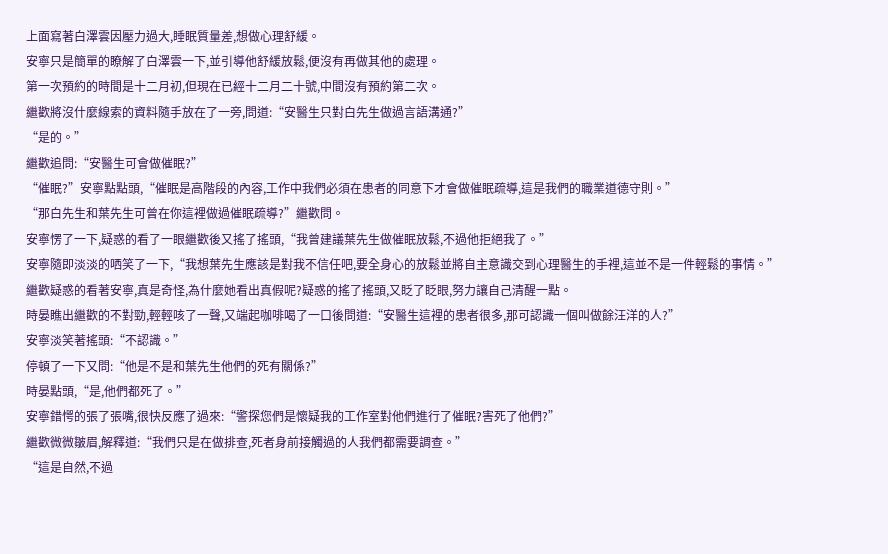上面寫著白澤雲因壓力過大,睡眠質量差,想做心理舒緩。
安寧只是簡單的瞭解了白澤雲一下,並引導他舒緩放鬆,便沒有再做其他的處理。
第一次預約的時間是十二月初,但現在已經十二月二十號,中間沒有預約第二次。
繼歡將沒什麼線索的資料隨手放在了一旁,問道:“安醫生只對白先生做過言語溝通?”
“是的。”
繼歡追問:“安醫生可會做催眠?”
“催眠?”安寧點點頭,“催眠是高階段的內容,工作中我們必須在患者的同意下才會做催眠疏導,這是我們的職業道德守則。”
“那白先生和葉先生可曾在你這裡做過催眠疏導?”繼歡問。
安寧愣了一下,疑惑的看了一眼繼歡後又搖了搖頭,“我曾建議葉先生做催眠放鬆,不過他拒絕我了。”
安寧隨即淡淡的哂笑了一下,“我想葉先生應該是對我不信任吧,要全身心的放鬆並將自主意識交到心理醫生的手裡,這並不是一件輕鬆的事情。”
繼歡疑惑的看著安寧,真是奇怪,為什麼她看出真假呢?疑惑的搖了搖頭,又眨了眨眼,努力讓自己清醒一點。
時晏瞧出繼歡的不對勁,輕輕咳了一聲,又端起咖啡喝了一口後問道:“安醫生這裡的患者很多,那可認識一個叫做餘汪洋的人?”
安寧淡笑著搖頭:“不認識。”
停頓了一下又問:“他是不是和葉先生他們的死有關係?”
時晏點頭,“是,他們都死了。”
安寧錯愕的張了張嘴,很快反應了過來:“警探您們是懷疑我的工作室對他們進行了催眠?害死了他們?”
繼歡微微皺眉,解釋道:“我們只是在做排查,死者身前接觸過的人我們都需要調查。”
“這是自然,不過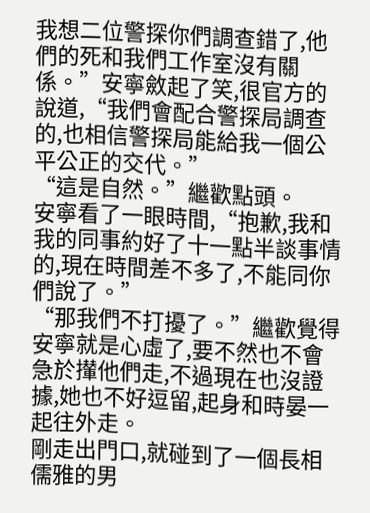我想二位警探你們調查錯了,他們的死和我們工作室沒有關係。”安寧斂起了笑,很官方的說道,“我們會配合警探局調查的,也相信警探局能給我一個公平公正的交代。”
“這是自然。”繼歡點頭。
安寧看了一眼時間,“抱歉,我和我的同事約好了十一點半談事情的,現在時間差不多了,不能同你們說了。”
“那我們不打擾了。”繼歡覺得安寧就是心虛了,要不然也不會急於攆他們走,不過現在也沒證據,她也不好逗留,起身和時晏一起往外走。
剛走出門口,就碰到了一個長相儒雅的男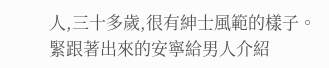人,三十多歲,很有紳士風範的樣子。
緊跟著出來的安寧給男人介紹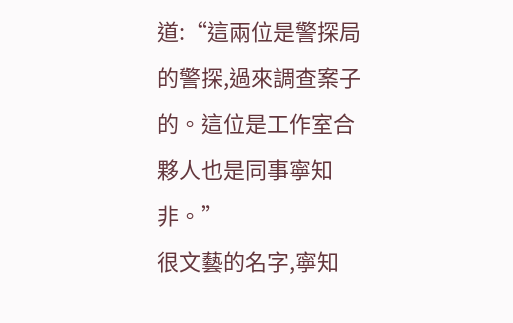道:“這兩位是警探局的警探,過來調查案子的。這位是工作室合夥人也是同事寧知非。”
很文藝的名字,寧知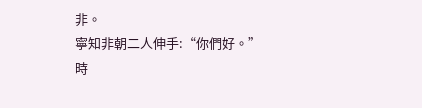非。
寧知非朝二人伸手:“你們好。”
時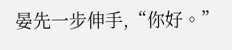晏先一步伸手,“你好。”